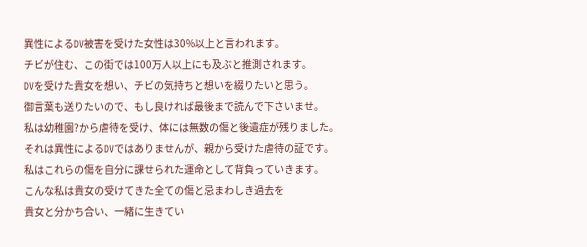異性によるDV被害を受けた女性は30%以上と言われます。
チビが住む、この街では100万人以上にも及ぶと推測されます。
DVを受けた貴女を想い、チビの気持ちと想いを綴りたいと思う。
御言葉も送りたいので、もし良ければ最後まで読んで下さいませ。
私は幼稚園?から虐待を受け、体には無数の傷と後遺症が残りました。
それは異性によるDVではありませんが、親から受けた虐待の証です。
私はこれらの傷を自分に課せられた運命として背負っていきます。
こんな私は貴女の受けてきた全ての傷と忌まわしき過去を
貴女と分かち合い、一緒に生きてい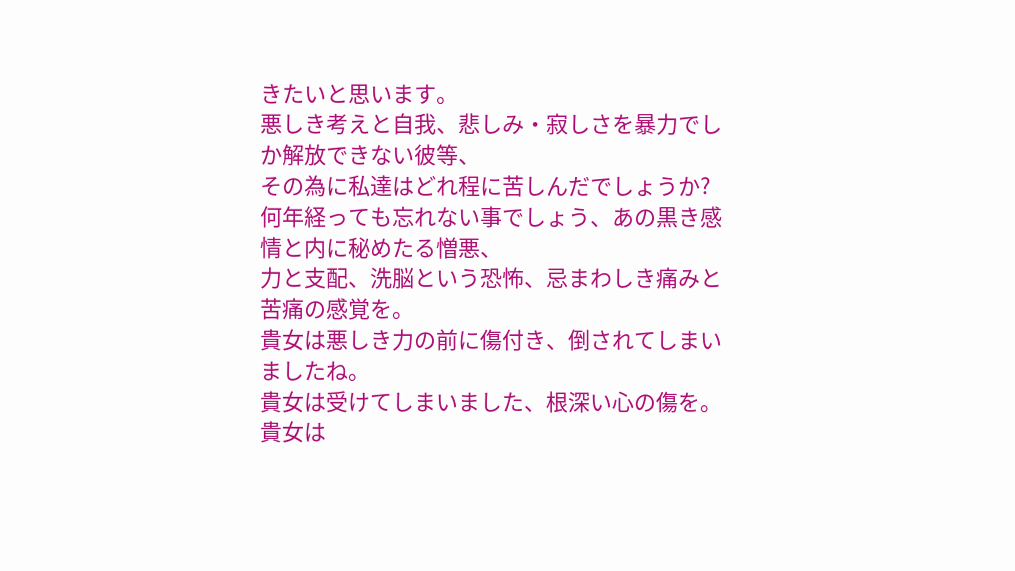きたいと思います。
悪しき考えと自我、悲しみ・寂しさを暴力でしか解放できない彼等、
その為に私達はどれ程に苦しんだでしょうか?
何年経っても忘れない事でしょう、あの黒き感情と内に秘めたる憎悪、
力と支配、洗脳という恐怖、忌まわしき痛みと苦痛の感覚を。
貴女は悪しき力の前に傷付き、倒されてしまいましたね。
貴女は受けてしまいました、根深い心の傷を。
貴女は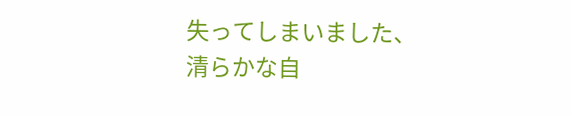失ってしまいました、清らかな自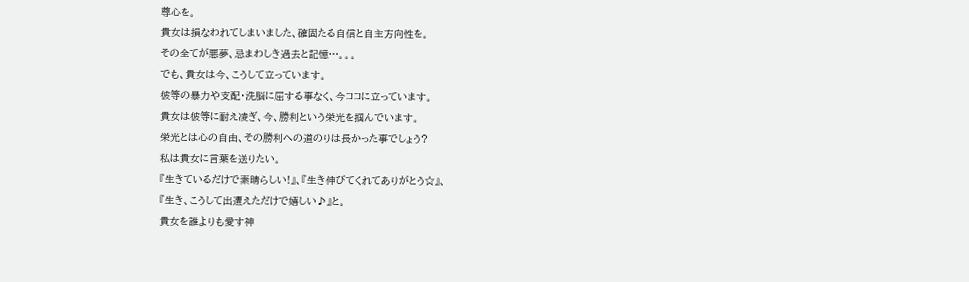尊心を。
貴女は損なわれてしまいました、確固たる自信と自主方向性を。
その全てが悪夢、忌まわしき過去と記憶…。。。
でも、貴女は今、こうして立っています。
彼等の暴力や支配・洗脳に屈する事なく、今ココに立っています。
貴女は彼等に耐え凌ぎ、今、勝利という栄光を掴んでいます。
栄光とは心の自由、その勝利への道のりは長かった事でしょう?
私は貴女に言葉を送りたい。
『生きているだけで素晴らしい!』、『生き伸びてくれてありがとう☆』、
『生き、こうして出遭えただけで嬉しい♪』と。
貴女を誰よりも愛す神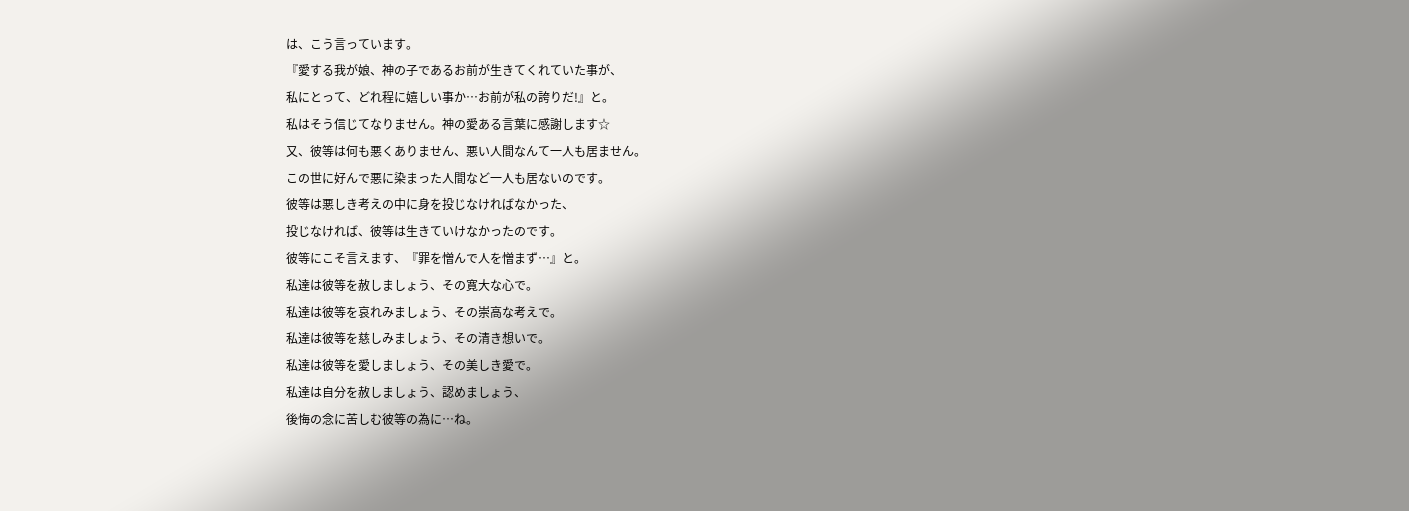は、こう言っています。
『愛する我が娘、神の子であるお前が生きてくれていた事が、
私にとって、どれ程に嬉しい事か…お前が私の誇りだ!』と。
私はそう信じてなりません。神の愛ある言葉に感謝します☆
又、彼等は何も悪くありません、悪い人間なんて一人も居ません。
この世に好んで悪に染まった人間など一人も居ないのです。
彼等は悪しき考えの中に身を投じなければなかった、
投じなければ、彼等は生きていけなかったのです。
彼等にこそ言えます、『罪を憎んで人を憎まず…』と。
私達は彼等を赦しましょう、その寛大な心で。
私達は彼等を哀れみましょう、その崇高な考えで。
私達は彼等を慈しみましょう、その清き想いで。
私達は彼等を愛しましょう、その美しき愛で。
私達は自分を赦しましょう、認めましょう、
後悔の念に苦しむ彼等の為に…ね。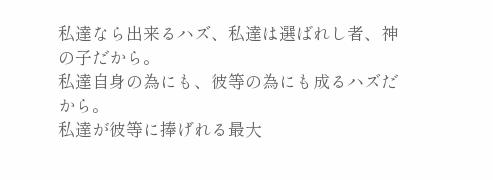私達なら出来るハズ、私達は選ばれし者、神の子だから。
私達自身の為にも、彼等の為にも成るハズだから。
私達が彼等に捧げれる最大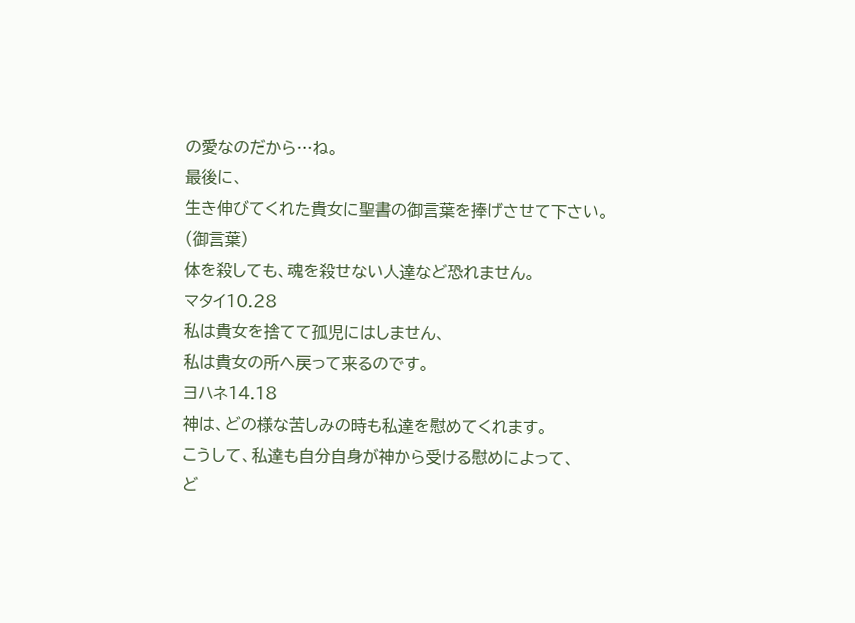の愛なのだから…ね。
最後に、
生き伸びてくれた貴女に聖書の御言葉を捧げさせて下さい。
(御言葉)
体を殺しても、魂を殺せない人達など恐れません。
マタイ10.28
私は貴女を捨てて孤児にはしません、
私は貴女の所へ戻って来るのです。
ヨハネ14.18
神は、どの様な苦しみの時も私達を慰めてくれます。
こうして、私達も自分自身が神から受ける慰めによって、
ど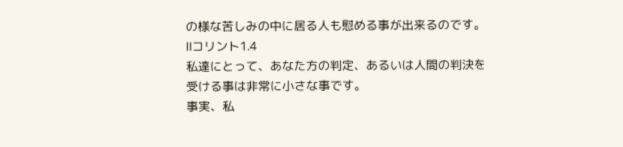の様な苦しみの中に居る人も慰める事が出来るのです。
Ⅱコリント1.4
私達にとって、あなた方の判定、あるいは人間の判決を
受ける事は非常に小さな事です。
事実、私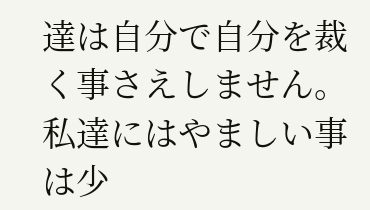達は自分で自分を裁く事さえしません。
私達にはやましい事は少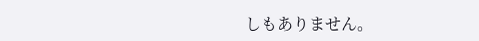しもありません。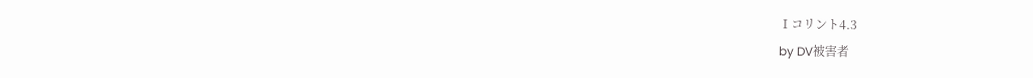Ⅰコリント4.3
by DV被害者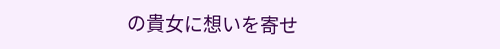の貴女に想いを寄せ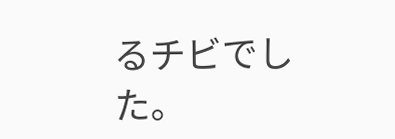るチビでした。